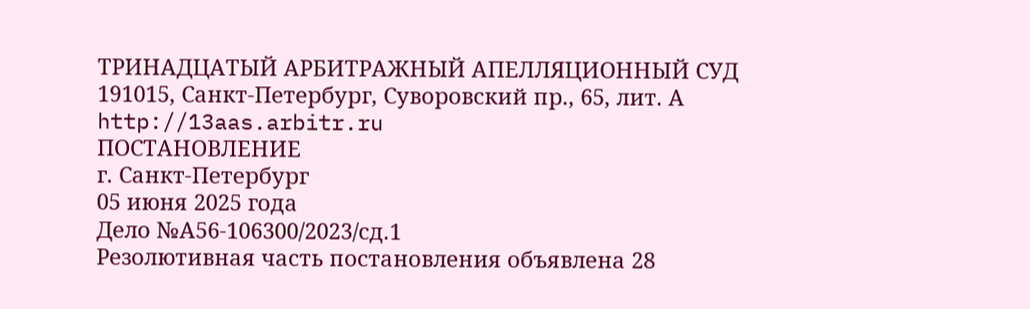ТРИНАДЦАТЫЙ АРБИТРАЖНЫЙ АПЕЛЛЯЦИОННЫЙ СУД
191015, Санкт-Петербург, Суворовский пр., 65, лит. А
http://13aas.arbitr.ru
ПОСТАНОВЛЕНИЕ
г. Санкт-Петербург
05 июня 2025 года
Дело №А56-106300/2023/сд.1
Резолютивная часть постановления объявлена 28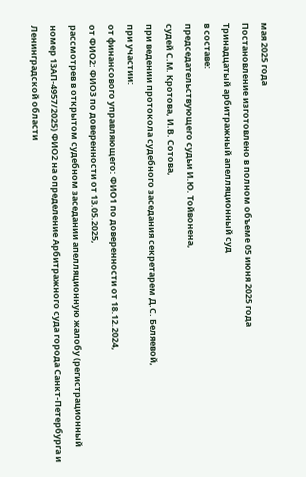мая 2025 года
Постановление изготовлено в полном объеме 05 июня 2025 года
Тринадцатый арбитражный апелляционный суд
в составе:
председательствующего судьи И.Ю. Тойвонена,
судей С.М. Кротова, И.В. Сотова,
при ведении протокола судебного заседания секретарем Д.С. Беляевой,
при участии:
от финансового управляющего: ФИО1 по доверенности от 18.12.2024,
от ФИО2: ФИО3 по доверенности от 13.05.2025,
рассмотрев в открытом судебном заседании апелляционную жалобу (регистрационный номер 13АП-4957/2025) ФИО2 на определение Арбитражного суда города Санкт-Петербурга и Ленинградской области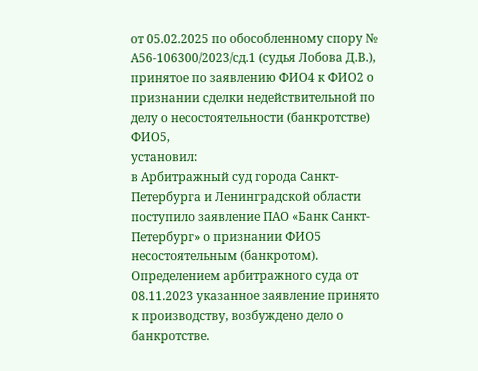от 05.02.2025 по обособленному спору № А56-106300/2023/сд.1 (судья Лобова Д.В.), принятое по заявлению ФИО4 к ФИО2 о признании сделки недействительной по делу о несостоятельности (банкротстве) ФИО5,
установил:
в Арбитражный суд города Санкт-Петербурга и Ленинградской области поступило заявление ПАО «Банк Санкт-Петербург» о признании ФИО5 несостоятельным (банкротом).
Определением арбитражного суда от 08.11.2023 указанное заявление принято к производству, возбуждено дело о банкротстве.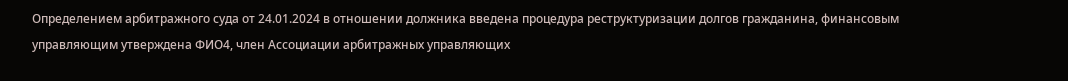Определением арбитражного суда от 24.01.2024 в отношении должника введена процедура реструктуризации долгов гражданина, финансовым управляющим утверждена ФИО4, член Ассоциации арбитражных управляющих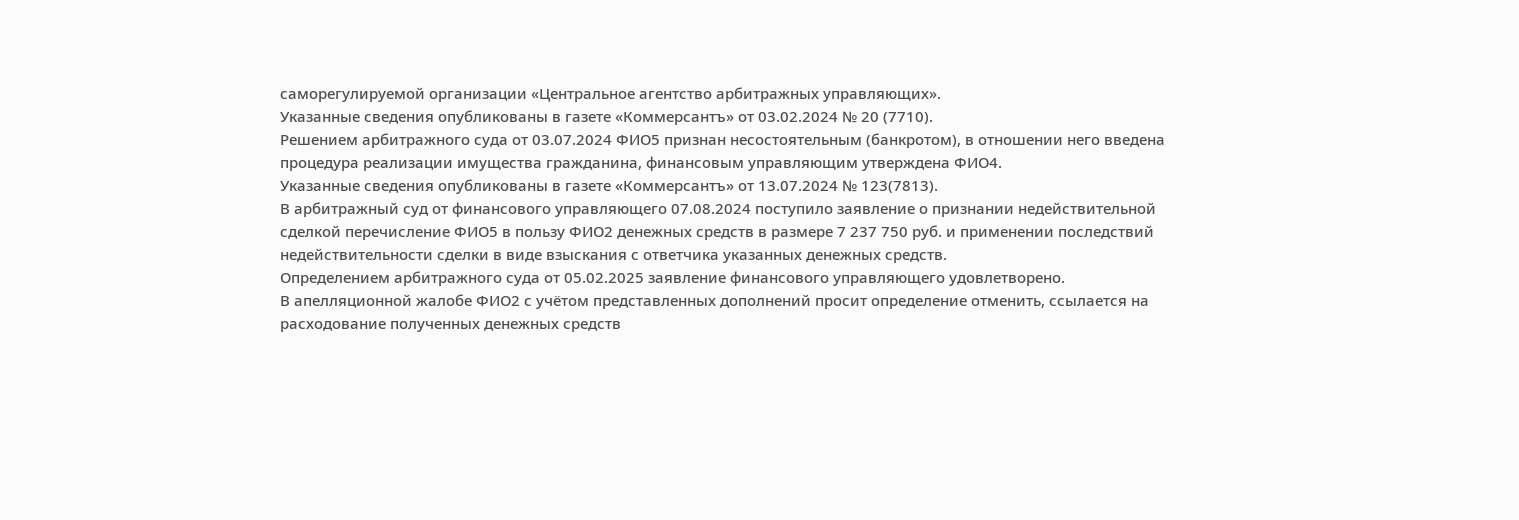саморегулируемой организации «Центральное агентство арбитражных управляющих».
Указанные сведения опубликованы в газете «Коммерсантъ» от 03.02.2024 № 20 (7710).
Решением арбитражного суда от 03.07.2024 ФИО5 признан несостоятельным (банкротом), в отношении него введена процедура реализации имущества гражданина, финансовым управляющим утверждена ФИО4.
Указанные сведения опубликованы в газете «Коммерсантъ» от 13.07.2024 № 123(7813).
В арбитражный суд от финансового управляющего 07.08.2024 поступило заявление о признании недействительной сделкой перечисление ФИО5 в пользу ФИО2 денежных средств в размере 7 237 750 руб. и применении последствий недействительности сделки в виде взыскания с ответчика указанных денежных средств.
Определением арбитражного суда от 05.02.2025 заявление финансового управляющего удовлетворено.
В апелляционной жалобе ФИО2 с учётом представленных дополнений просит определение отменить, ссылается на расходование полученных денежных средств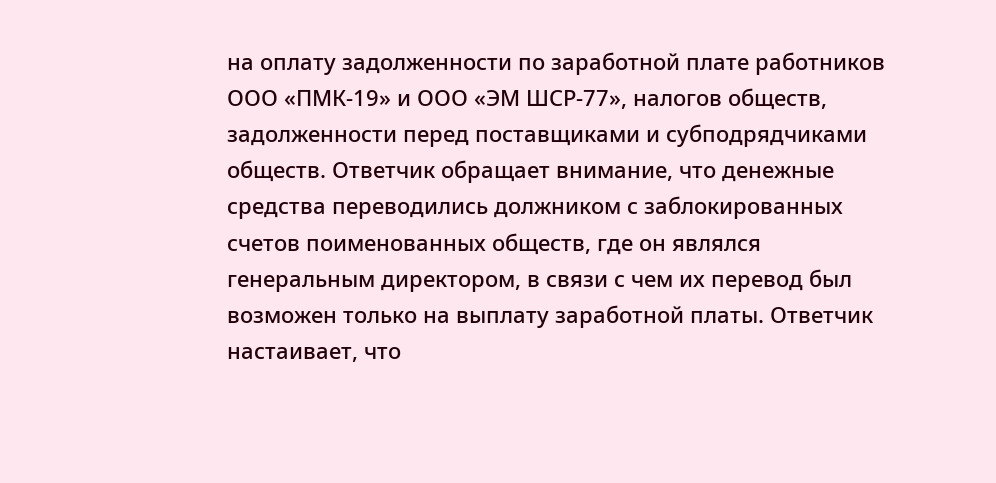на оплату задолженности по заработной плате работников ООО «ПМК-19» и ООО «ЭМ ШСР-77», налогов обществ, задолженности перед поставщиками и субподрядчиками обществ. Ответчик обращает внимание, что денежные средства переводились должником с заблокированных счетов поименованных обществ, где он являлся генеральным директором, в связи с чем их перевод был возможен только на выплату заработной платы. Ответчик настаивает, что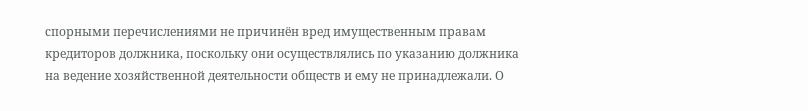спорными перечислениями не причинён вред имущественным правам кредиторов должника, поскольку они осуществлялись по указанию должника на ведение хозяйственной деятельности обществ и ему не принадлежали. О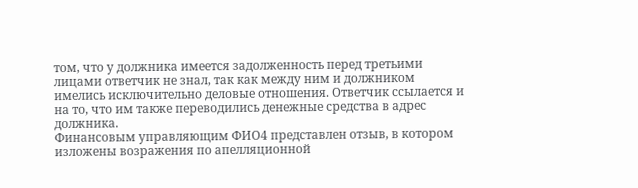том, что у должника имеется задолженность перед третьими лицами ответчик не знал, так как между ним и должником имелись исключительно деловые отношения. Ответчик ссылается и на то, что им также переводились денежные средства в адрес должника.
Финансовым управляющим ФИО4 представлен отзыв, в котором изложены возражения по апелляционной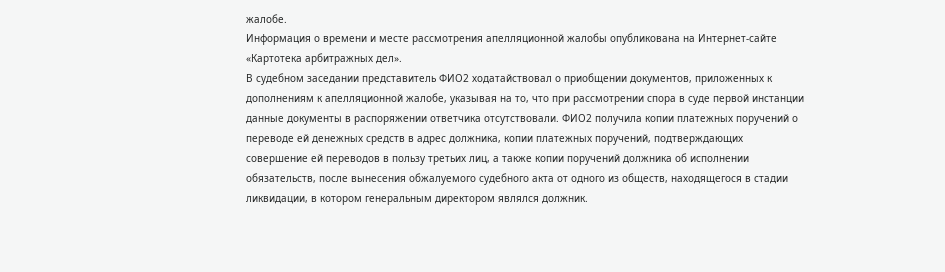жалобе.
Информация о времени и месте рассмотрения апелляционной жалобы опубликована на Интернет-сайте «Картотека арбитражных дел».
В судебном заседании представитель ФИО2 ходатайствовал о приобщении документов, приложенных к дополнениям к апелляционной жалобе, указывая на то, что при рассмотрении спора в суде первой инстанции данные документы в распоряжении ответчика отсутствовали. ФИО2 получила копии платежных поручений о переводе ей денежных средств в адрес должника, копии платежных поручений, подтверждающих совершение ей переводов в пользу третьих лиц, а также копии поручений должника об исполнении обязательств, после вынесения обжалуемого судебного акта от одного из обществ, находящегося в стадии ликвидации, в котором генеральным директором являлся должник.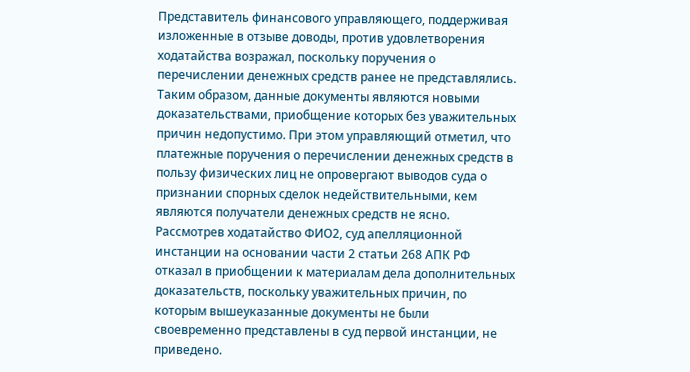Представитель финансового управляющего, поддерживая изложенные в отзыве доводы, против удовлетворения ходатайства возражал, поскольку поручения о перечислении денежных средств ранее не представлялись. Таким образом, данные документы являются новыми доказательствами, приобщение которых без уважительных причин недопустимо. При этом управляющий отметил, что платежные поручения о перечислении денежных средств в пользу физических лиц не опровергают выводов суда о признании спорных сделок недействительными, кем являются получатели денежных средств не ясно.
Рассмотрев ходатайство ФИО2, суд апелляционной инстанции на основании части 2 статьи 268 АПК РФ отказал в приобщении к материалам дела дополнительных доказательств, поскольку уважительных причин, по которым вышеуказанные документы не были своевременно представлены в суд первой инстанции, не приведено.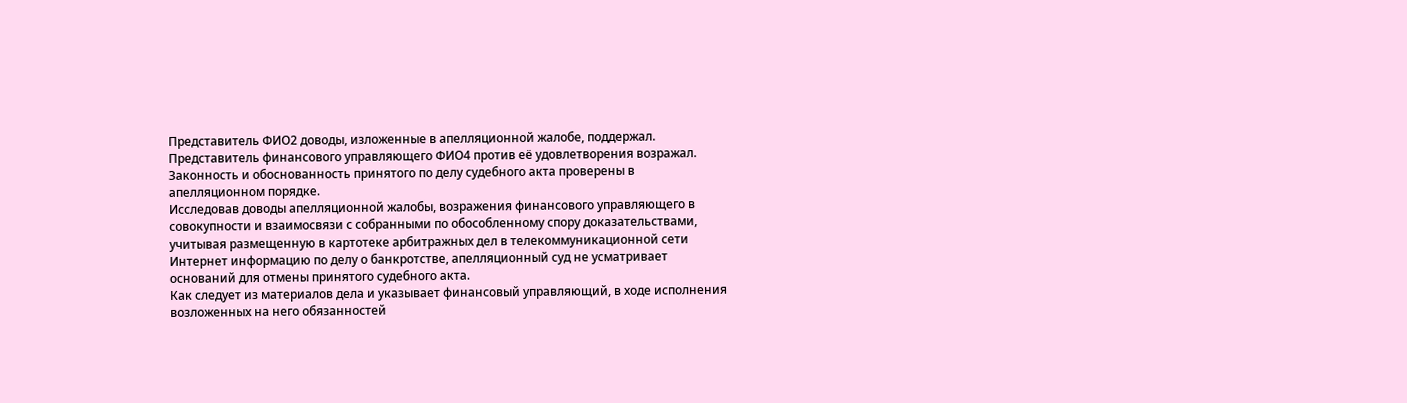Представитель ФИО2 доводы, изложенные в апелляционной жалобе, поддержал.
Представитель финансового управляющего ФИО4 против её удовлетворения возражал.
Законность и обоснованность принятого по делу судебного акта проверены в апелляционном порядке.
Исследовав доводы апелляционной жалобы, возражения финансового управляющего в совокупности и взаимосвязи с собранными по обособленному спору доказательствами, учитывая размещенную в картотеке арбитражных дел в телекоммуникационной сети Интернет информацию по делу о банкротстве, апелляционный суд не усматривает оснований для отмены принятого судебного акта.
Как следует из материалов дела и указывает финансовый управляющий, в ходе исполнения возложенных на него обязанностей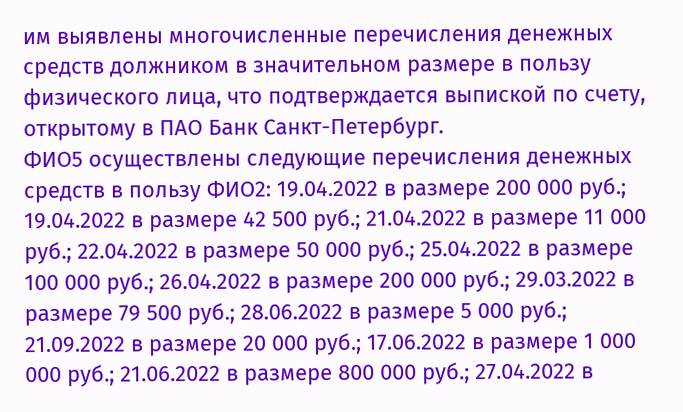им выявлены многочисленные перечисления денежных средств должником в значительном размере в пользу физического лица, что подтверждается выпиской по счету, открытому в ПАО Банк Санкт-Петербург.
ФИО5 осуществлены следующие перечисления денежных средств в пользу ФИО2: 19.04.2022 в размере 200 000 руб.; 19.04.2022 в размере 42 500 руб.; 21.04.2022 в размере 11 000 руб.; 22.04.2022 в размере 50 000 руб.; 25.04.2022 в размере 100 000 руб.; 26.04.2022 в размере 200 000 руб.; 29.03.2022 в размере 79 500 руб.; 28.06.2022 в размере 5 000 руб.; 21.09.2022 в размере 20 000 руб.; 17.06.2022 в размере 1 000 000 руб.; 21.06.2022 в размере 800 000 руб.; 27.04.2022 в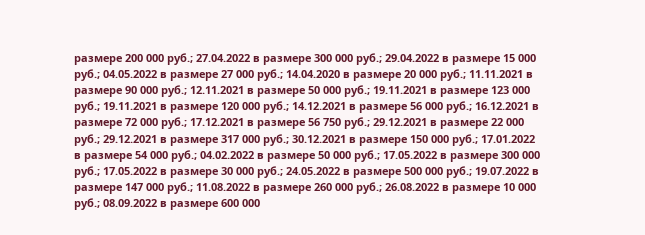размере 200 000 руб.; 27.04.2022 в размере 300 000 руб.; 29.04.2022 в размере 15 000 руб.; 04.05.2022 в размере 27 000 руб.; 14.04.2020 в размере 20 000 руб.; 11.11.2021 в размере 90 000 руб.; 12.11.2021 в размере 50 000 руб.; 19.11.2021 в размере 123 000 руб.; 19.11.2021 в размере 120 000 руб.; 14.12.2021 в размере 56 000 руб.; 16.12.2021 в размере 72 000 руб.; 17.12.2021 в размере 56 750 руб.; 29.12.2021 в размере 22 000 руб.; 29.12.2021 в размере 317 000 руб.; 30.12.2021 в размере 150 000 руб.; 17.01.2022 в размере 54 000 руб.; 04.02.2022 в размере 50 000 руб.; 17.05.2022 в размере 300 000 руб.; 17.05.2022 в размере 30 000 руб.; 24.05.2022 в размере 500 000 руб.; 19.07.2022 в размере 147 000 руб.; 11.08.2022 в размере 260 000 руб.; 26.08.2022 в размере 10 000 руб.; 08.09.2022 в размере 600 000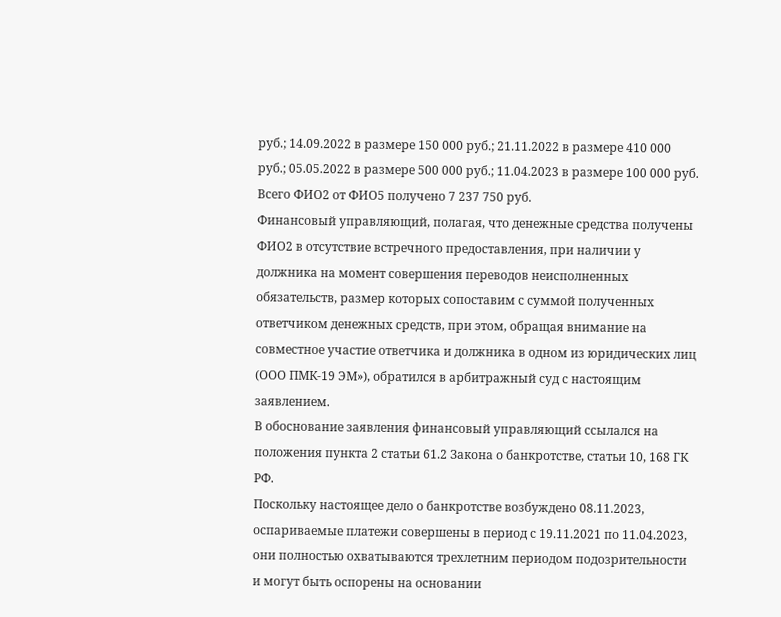руб.; 14.09.2022 в размере 150 000 руб.; 21.11.2022 в размере 410 000 руб.; 05.05.2022 в размере 500 000 руб.; 11.04.2023 в размере 100 000 руб.
Всего ФИО2 от ФИО5 получено 7 237 750 руб.
Финансовый управляющий, полагая, что денежные средства получены ФИО2 в отсутствие встречного предоставления, при наличии у должника на момент совершения переводов неисполненных обязательств, размер которых сопоставим с суммой полученных ответчиком денежных средств, при этом, обращая внимание на совместное участие ответчика и должника в одном из юридических лиц (ООО ПМК-19 ЭМ»), обратился в арбитражный суд с настоящим заявлением.
В обоснование заявления финансовый управляющий ссылался на положения пункта 2 статьи 61.2 Закона о банкротстве, статьи 10, 168 ГК РФ.
Поскольку настоящее дело о банкротстве возбуждено 08.11.2023, оспариваемые платежи совершены в период с 19.11.2021 по 11.04.2023, они полностью охватываются трехлетним периодом подозрительности и могут быть оспорены на основании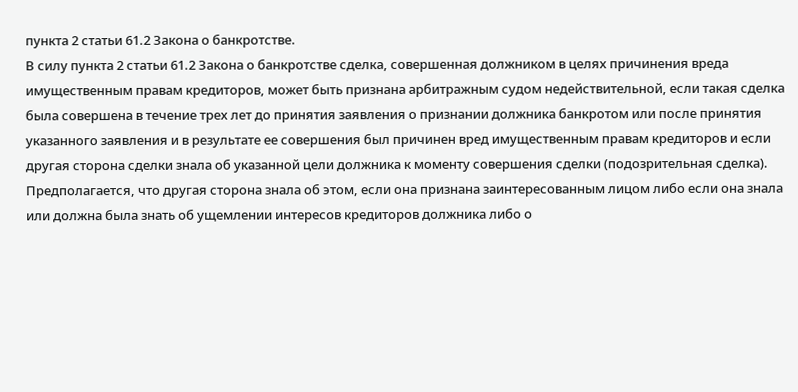пункта 2 статьи 61.2 Закона о банкротстве.
В силу пункта 2 статьи 61.2 Закона о банкротстве сделка, совершенная должником в целях причинения вреда имущественным правам кредиторов, может быть признана арбитражным судом недействительной, если такая сделка была совершена в течение трех лет до принятия заявления о признании должника банкротом или после принятия указанного заявления и в результате ее совершения был причинен вред имущественным правам кредиторов и если другая сторона сделки знала об указанной цели должника к моменту совершения сделки (подозрительная сделка). Предполагается, что другая сторона знала об этом, если она признана заинтересованным лицом либо если она знала или должна была знать об ущемлении интересов кредиторов должника либо о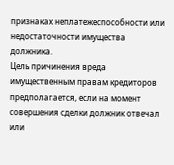признаках неплатежеспособности или недостаточности имущества должника.
Цель причинения вреда имущественным правам кредиторов предполагается, если на момент совершения сделки должник отвечал или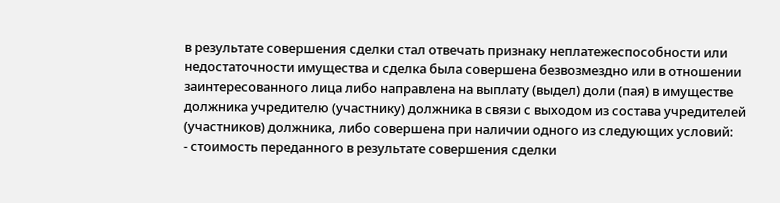в результате совершения сделки стал отвечать признаку неплатежеспособности или недостаточности имущества и сделка была совершена безвозмездно или в отношении заинтересованного лица либо направлена на выплату (выдел) доли (пая) в имуществе должника учредителю (участнику) должника в связи с выходом из состава учредителей (участников) должника, либо совершена при наличии одного из следующих условий:
- стоимость переданного в результате совершения сделки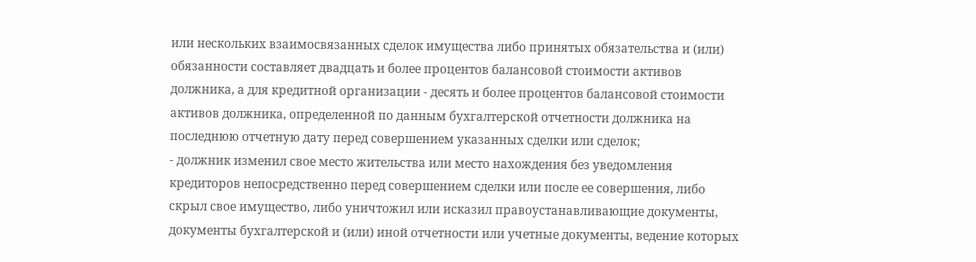или нескольких взаимосвязанных сделок имущества либо принятых обязательства и (или) обязанности составляет двадцать и более процентов балансовой стоимости активов должника, а для кредитной организации - десять и более процентов балансовой стоимости активов должника, определенной по данным бухгалтерской отчетности должника на последнюю отчетную дату перед совершением указанных сделки или сделок;
- должник изменил свое место жительства или место нахождения без уведомления кредиторов непосредственно перед совершением сделки или после ее совершения, либо скрыл свое имущество, либо уничтожил или исказил правоустанавливающие документы, документы бухгалтерской и (или) иной отчетности или учетные документы, ведение которых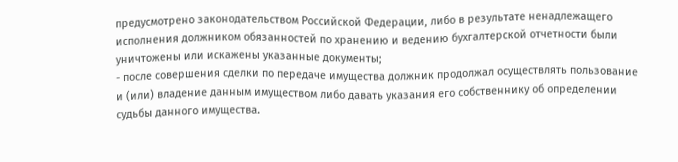предусмотрено законодательством Российской Федерации, либо в результате ненадлежащего исполнения должником обязанностей по хранению и ведению бухгалтерской отчетности были уничтожены или искажены указанные документы;
- после совершения сделки по передаче имущества должник продолжал осуществлять пользование и (или) владение данным имуществом либо давать указания его собственнику об определении судьбы данного имущества.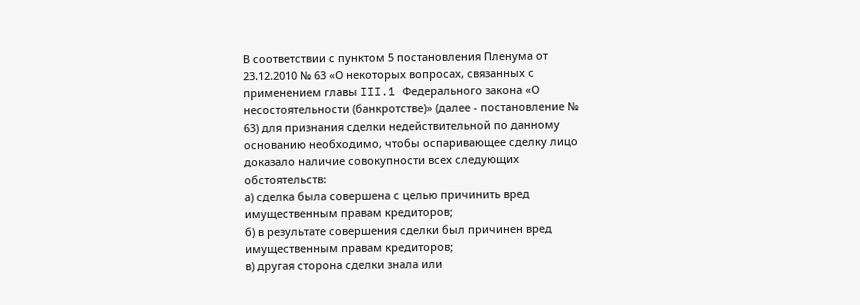В соответствии с пунктом 5 постановления Пленума от 23.12.2010 № 63 «О некоторых вопросах, связанных с применением главы III.1 Федерального закона «О несостоятельности (банкротстве)» (далее - постановление № 63) для признания сделки недействительной по данному основанию необходимо, чтобы оспаривающее сделку лицо доказало наличие совокупности всех следующих обстоятельств:
а) сделка была совершена с целью причинить вред имущественным правам кредиторов;
б) в результате совершения сделки был причинен вред имущественным правам кредиторов;
в) другая сторона сделки знала или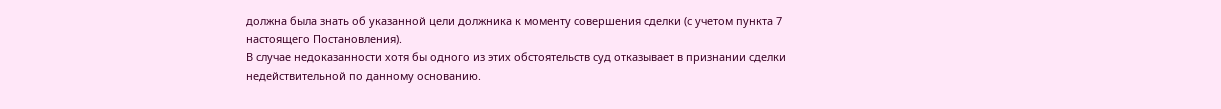должна была знать об указанной цели должника к моменту совершения сделки (с учетом пункта 7 настоящего Постановления).
В случае недоказанности хотя бы одного из этих обстоятельств суд отказывает в признании сделки недействительной по данному основанию.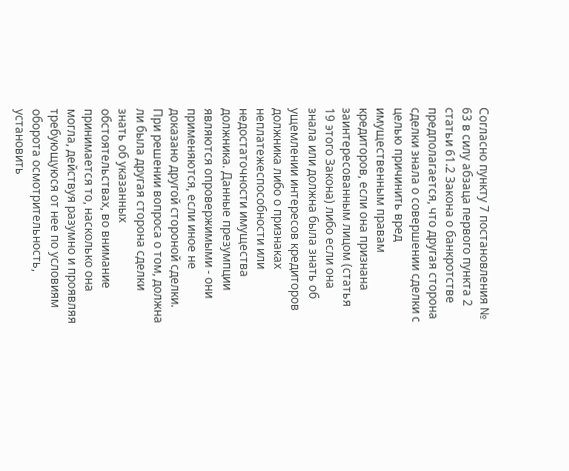Согласно пункту 7 постановления № 63 в силу абзаца первого пункта 2 статьи 61.2 Закона о банкротстве предполагается, что другая сторона сделки знала о совершении сделки с целью причинить вред имущественным правам кредиторов, если она признана заинтересованным лицом (статья 19 этого Закона) либо если она знала или должна была знать об ущемлении интересов кредиторов должника либо о признаках неплатежеспособности или недостаточности имущества должника. Данные презумпции являются опровержимыми - они применяются, если иное не доказано другой стороной сделки.
При решении вопроса о том, должна ли была другая сторона сделки знать об указанных обстоятельствах, во внимание принимается то, насколько она могла, действуя разумно и проявляя требующуюся от нее по условиям оборота осмотрительность, установить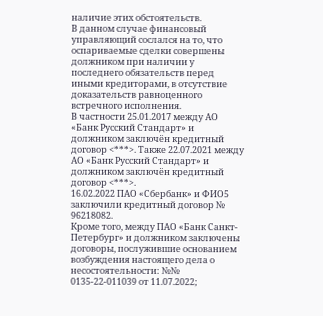наличие этих обстоятельств.
В данном случае финансовый управляющий сослался на то, что оспариваемые сделки совершены должником при наличии у последнего обязательств перед иными кредиторами, в отсутствие доказательств равноценного встречного исполнения.
В частности 25.01.2017 между АО «Банк Русский Стандарт» и должником заключён кредитный договор <***>. Также 22.07.2021 между АО «Банк Русский Стандарт» и должником заключён кредитный договор <***>.
16.02.2022 ПАО «Сбербанк» и ФИО5 заключили кредитный договор № 96218082.
Кроме того, между ПАО «Банк Санкт-Петербург» и должником заключены договоры, послужившие основанием возбуждения настоящего дела о несостоятельности: №№ 0135-22-011039 от 11.07.2022;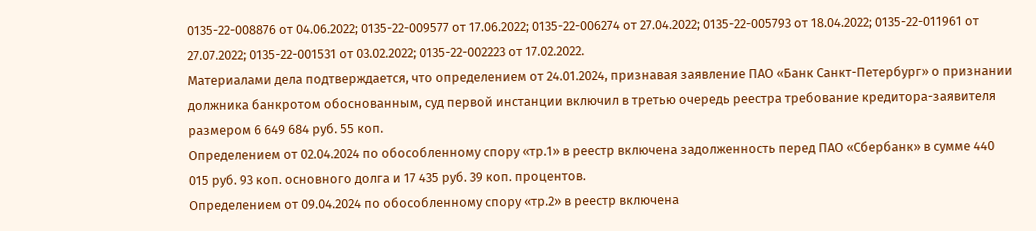0135-22-008876 от 04.06.2022; 0135-22-009577 от 17.06.2022; 0135-22-006274 от 27.04.2022; 0135-22-005793 от 18.04.2022; 0135-22-011961 от 27.07.2022; 0135-22-001531 от 03.02.2022; 0135-22-002223 от 17.02.2022.
Материалами дела подтверждается, что определением от 24.01.2024, признавая заявление ПАО «Банк Санкт-Петербург» о признании должника банкротом обоснованным, суд первой инстанции включил в третью очередь реестра требование кредитора-заявителя размером 6 649 684 руб. 55 коп.
Определением от 02.04.2024 по обособленному спору «тр.1» в реестр включена задолженность перед ПАО «Сбербанк» в сумме 440 015 руб. 93 коп. основного долга и 17 435 руб. 39 коп. процентов.
Определением от 09.04.2024 по обособленному спору «тр.2» в реестр включена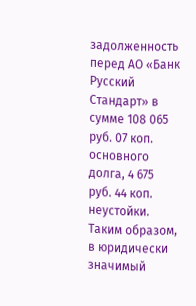задолженность перед АО «Банк Русский Стандарт» в сумме 108 065 руб. 07 коп. основного долга, 4 675 руб. 44 коп. неустойки.
Таким образом, в юридически значимый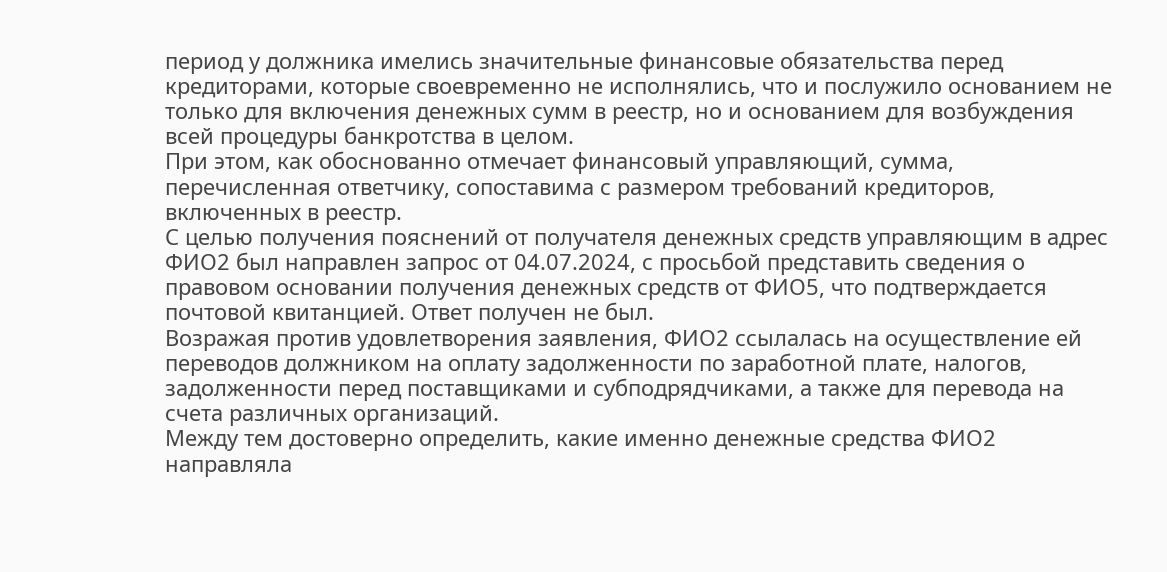период у должника имелись значительные финансовые обязательства перед кредиторами, которые своевременно не исполнялись, что и послужило основанием не только для включения денежных сумм в реестр, но и основанием для возбуждения всей процедуры банкротства в целом.
При этом, как обоснованно отмечает финансовый управляющий, сумма, перечисленная ответчику, сопоставима с размером требований кредиторов, включенных в реестр.
С целью получения пояснений от получателя денежных средств управляющим в адрес ФИО2 был направлен запрос от 04.07.2024, с просьбой представить сведения о правовом основании получения денежных средств от ФИО5, что подтверждается почтовой квитанцией. Ответ получен не был.
Возражая против удовлетворения заявления, ФИО2 ссылалась на осуществление ей переводов должником на оплату задолженности по заработной плате, налогов, задолженности перед поставщиками и субподрядчиками, а также для перевода на счета различных организаций.
Между тем достоверно определить, какие именно денежные средства ФИО2 направляла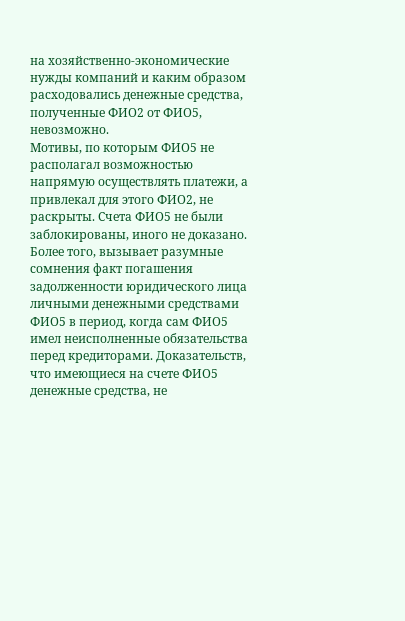на хозяйственно-экономические нужды компаний и каким образом расходовались денежные средства, полученные ФИО2 от ФИО5, невозможно.
Мотивы, по которым ФИО5 не располагал возможностью напрямую осуществлять платежи, а привлекал для этого ФИО2, не раскрыты. Счета ФИО5 не были заблокированы, иного не доказано. Более того, вызывает разумные сомнения факт погашения задолженности юридического лица личными денежными средствами ФИО5 в период, когда сам ФИО5 имел неисполненные обязательства перед кредиторами. Доказательств, что имеющиеся на счете ФИО5 денежные средства, не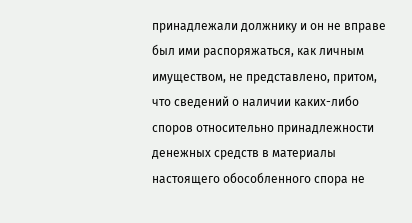принадлежали должнику и он не вправе был ими распоряжаться, как личным имуществом, не представлено, притом, что сведений о наличии каких-либо споров относительно принадлежности денежных средств в материалы настоящего обособленного спора не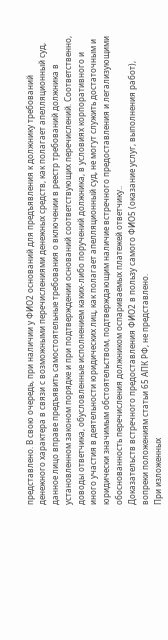представлено. В свою очередь, при наличии у ФИО2 оснований для предъявления к должнику требований денежного характера в связи с возможными перечислениями денежных средств, как полагает апелляционный суд, данное лицо вправе предъявить самостоятельные требования о включении в реестр требований должника в установленном законом порядке и при подтверждении оснований соответствующих перечислений. Соответственно, доводы ответчика, обусловленные исполнением каких-либо поручений должника, в условиях корпоративного и иного участия в деятельности юридических лиц, как полагает апелляционный суд, не могут служить достаточным и юридически значимым обстоятельством, подтверждающим наличие встречного предоставления и легализующими обоснованность перечисления должником оспариваемых платежей ответчику..
Доказательств встречного предоставления ФИО2 в пользу самого ФИО5 (оказание услуг, выполнения работ), вопреки положениям статьи 65 АПК РФ, не представлено.
При изложенных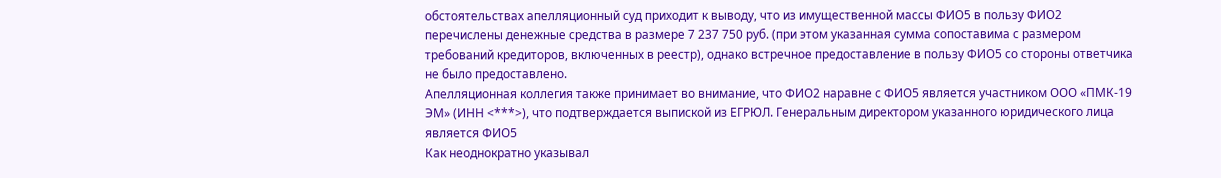обстоятельствах апелляционный суд приходит к выводу, что из имущественной массы ФИО5 в пользу ФИО2 перечислены денежные средства в размере 7 237 750 руб. (при этом указанная сумма сопоставима с размером требований кредиторов, включенных в реестр), однако встречное предоставление в пользу ФИО5 со стороны ответчика не было предоставлено.
Апелляционная коллегия также принимает во внимание, что ФИО2 наравне с ФИО5 является участником ООО «ПМК-19 ЭМ» (ИНН <***>), что подтверждается выпиской из ЕГРЮЛ. Генеральным директором указанного юридического лица является ФИО5
Как неоднократно указывал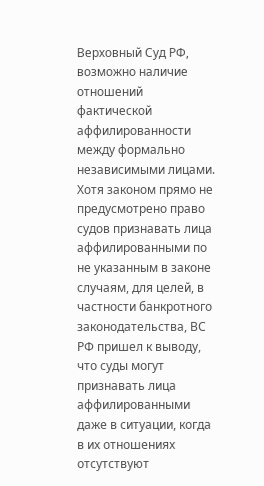Верховный Суд РФ, возможно наличие отношений фактической аффилированности между формально независимыми лицами. Хотя законом прямо не предусмотрено право судов признавать лица аффилированными по не указанным в законе случаям, для целей, в частности банкротного законодательства, ВС РФ пришел к выводу, что суды могут признавать лица аффилированными даже в ситуации, когда в их отношениях отсутствуют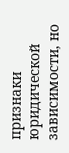признаки юридической зависимости, но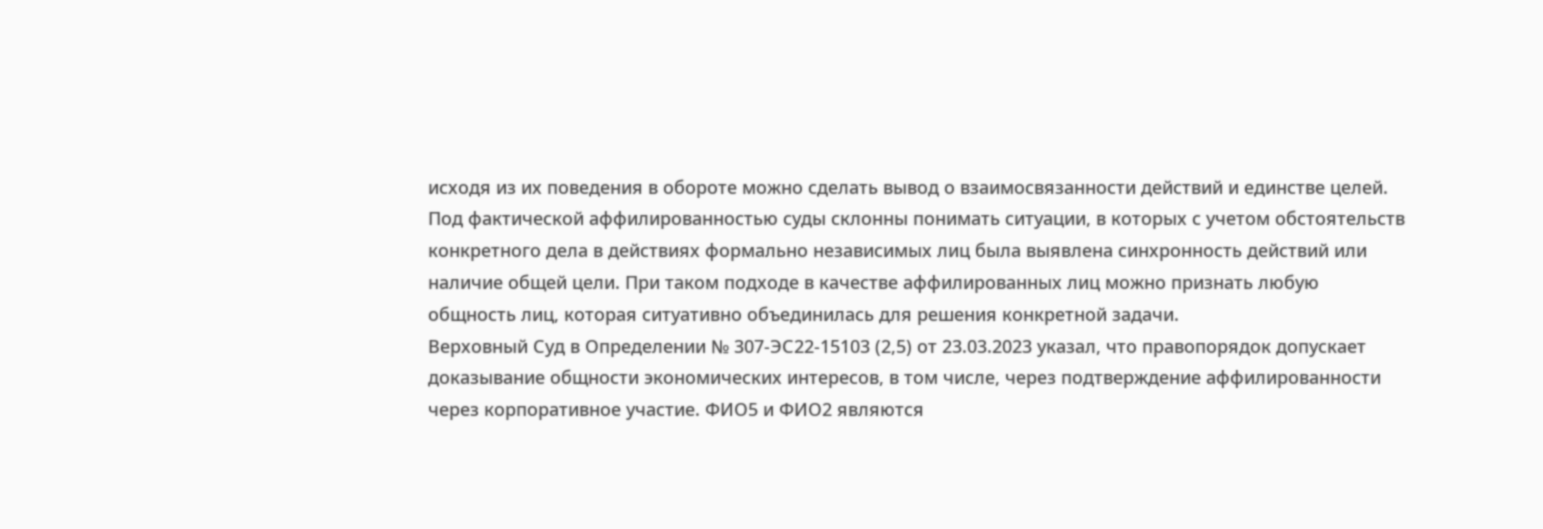исходя из их поведения в обороте можно сделать вывод о взаимосвязанности действий и единстве целей.
Под фактической аффилированностью суды склонны понимать ситуации, в которых с учетом обстоятельств конкретного дела в действиях формально независимых лиц была выявлена синхронность действий или наличие общей цели. При таком подходе в качестве аффилированных лиц можно признать любую общность лиц, которая ситуативно объединилась для решения конкретной задачи.
Верховный Суд в Определении № 307-ЭС22-15103 (2,5) от 23.03.2023 указал, что правопорядок допускает доказывание общности экономических интересов, в том числе, через подтверждение аффилированности через корпоративное участие. ФИО5 и ФИО2 являются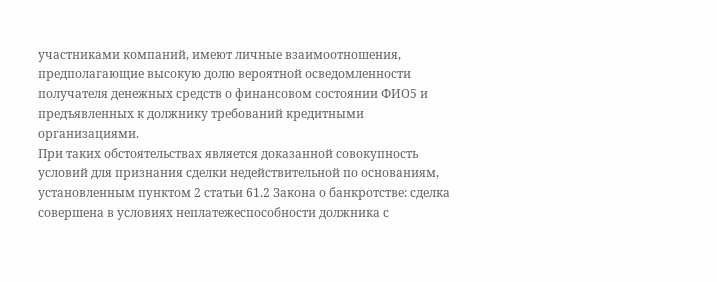участниками компаний, имеют личные взаимоотношения, предполагающие высокую долю вероятной осведомленности получателя денежных средств о финансовом состоянии ФИО5 и предъявленных к должнику требований кредитными организациями.
При таких обстоятельствах является доказанной совокупность условий для признания сделки недействительной по основаниям, установленным пунктом 2 статьи 61.2 Закона о банкротстве: сделка совершена в условиях неплатежеспособности должника с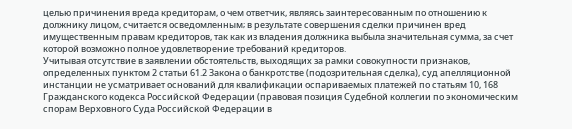целью причинения вреда кредиторам, о чем ответчик, являясь заинтересованным по отношению к должнику лицом, считается осведомленным; в результате совершения сделки причинен вред имущественным правам кредиторов, так как из владения должника выбыла значительная сумма, за счет которой возможно полное удовлетворение требований кредиторов.
Учитывая отсутствие в заявлении обстоятельств, выходящих за рамки совокупности признаков, определенных пунктом 2 статьи 61.2 Закона о банкротстве (подозрительная сделка), суд апелляционной инстанции не усматривает оснований для квалификации оспариваемых платежей по статьям 10, 168 Гражданского кодекса Российской Федерации (правовая позиция Судебной коллегии по экономическим спорам Верховного Суда Российской Федерации в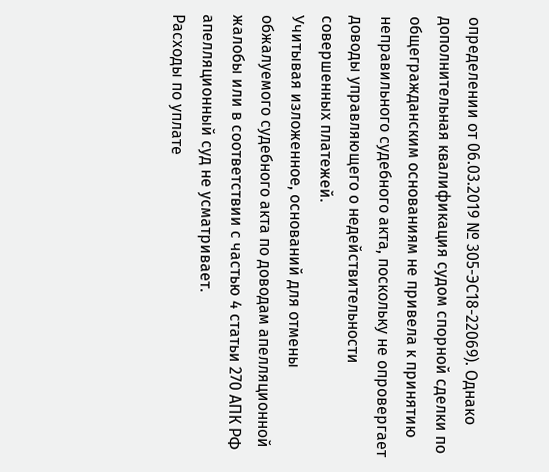определении от 06.03.2019 № 305-ЭС18-22069). Однако дополнительная квалификация судом спорной сделки по общегражданским основаниям не привела к принятию неправильного судебного акта, поскольку не опровергает доводы управляющего о недействительности совершенных платежей.
Учитывая изложенное, оснований для отмены обжалуемого судебного акта по доводам апелляционной жалобы или в соответствии с частью 4 статьи 270 АПК РФ апелляционный суд не усматривает.
Расходы по уплате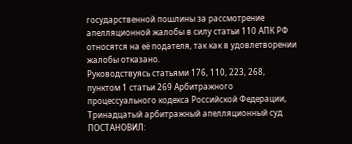государственной пошлины за рассмотрение апелляционной жалобы в силу статьи 110 АПК РФ относятся на её подателя, так как в удовлетворении жалобы отказано.
Руководствуясь статьями 176, 110, 223, 268, пунктом 1 статьи 269 Арбитражного процессуального кодекса Российской Федерации, Тринадцатый арбитражный апелляционный суд
ПОСТАНОВИЛ: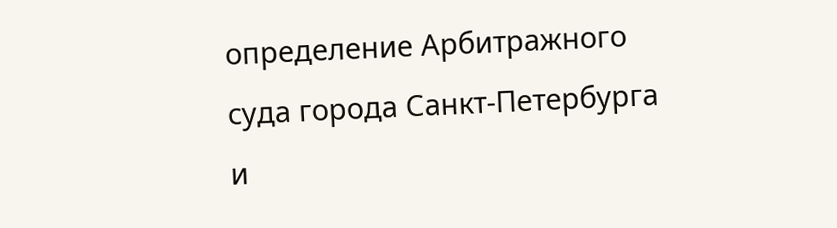определение Арбитражного суда города Санкт-Петербурга и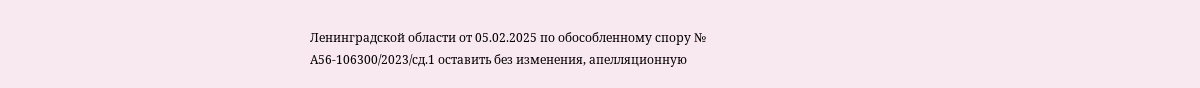Ленинградской области от 05.02.2025 по обособленному спору № А56-106300/2023/сд.1 оставить без изменения, апелляционную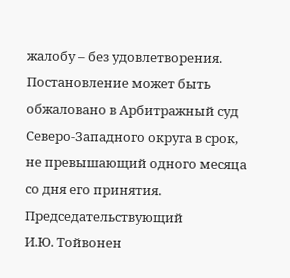жалобу – без удовлетворения.
Постановление может быть обжаловано в Арбитражный суд Северо-Западного округа в срок, не превышающий одного месяца со дня его принятия.
Председательствующий
И.Ю. Тойвонен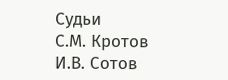Судьи
С.М. Кротов
И.В. Сотов